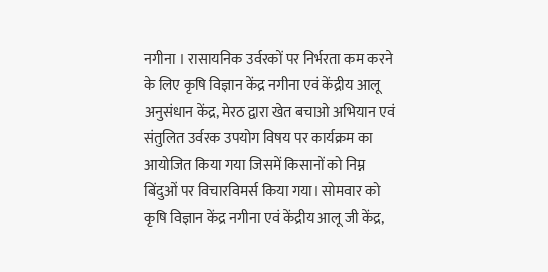नगीना । रासायनिक उर्वरकों पर निर्भरता कम करने के लिए कृषि विज्ञान केंद्र नगीना एवं केंद्रीय आलू अनुसंधान केंद्र, मेरठ द्वारा खेत बचाओ अभियान एवं संतुलित उर्वरक उपयोग विषय पर कार्यक्रम का आयोजित किया गया जिसमें किसानों को निम्न बिंदुओं पर विचारविमर्स किया गया। सोमवार को कृषि विज्ञान केंद्र नगीना एवं केंद्रीय आलू जी केंद्र,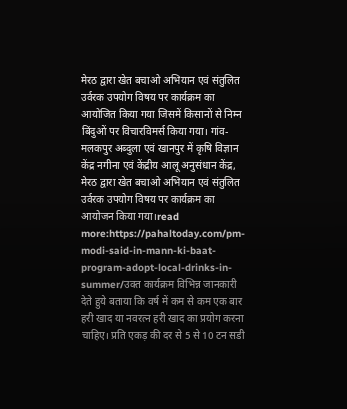मेरठ द्वारा खेत बचाओ अभियान एवं संतुलित उर्वरक उपयोग विषय पर कार्यक्रम का आयोजित किया गया जिसमें किसानों से निम्न बिंदुओं पर विचारविमर्स किया गया। गांव- मलकपुर अब्दुला एवं खानपुर में कृषि विज्ञान केंद्र नगीना एवं केंद्रीय आलू अनुसंधान केंद्र, मेरठ द्वारा खेत बचाओ अभियान एवं संतुलित उर्वरक उपयोग विषय पर कार्यक्रम का आयोजन किया गया।read more:https://pahaltoday.com/pm-modi-said-in-mann-ki-baat-program-adopt-local-drinks-in-summer/उक्त कार्यक्रम विभिन्न जानकारी देते हुये बताया कि वर्ष में कम से कम एक बार हरी खाद या नवरत्न हरी खाद का प्रयोग करना चाहिए। प्रति एकड़ की दर से 5 से 10 टन सडी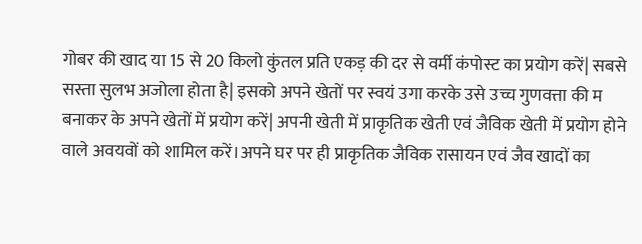गोबर की खाद या 15 से 20 किलो कुंतल प्रति एकड़ की दर से वर्मी कंपोस्ट का प्रयोग करें| सबसे सस्ता सुलभ अजोला होता है| इसको अपने खेतों पर स्वयं उगा करके उसे उच्च गुणवत्ता की म बनाकर के अपने खेतों में प्रयोग करें| अपनी खेती में प्राकृतिक खेती एवं जैविक खेती में प्रयोग होने वाले अवयवों को शामिल करें।अपने घर पर ही प्राकृतिक जैविक रासायन एवं जैव खादों का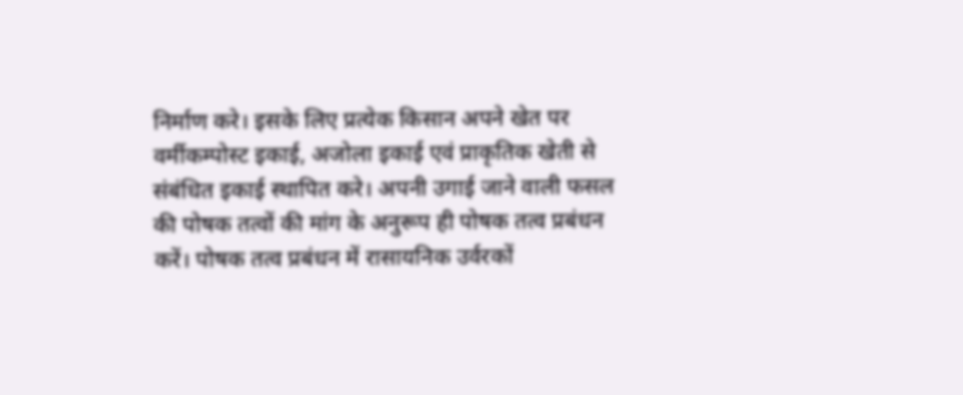निर्माण करे। इसके लिए प्रत्येक किसान अपने खेत पर वर्मीकम्पोस्ट इकाई, अजोला इकाई एवं प्राकृतिक खेती से संबंधित इकाई स्थापित करे। अपनी उगाई जाने वाली फसल की पोषक तत्वों की मांग के अनुरूप ही पोषक तत्व प्रबंधन करें। पोषक तत्व प्रबंधन में रासायनिक उर्वरकों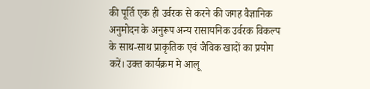की पूर्ति एक ही उर्वरक से करने की जगह वैज्ञानिक अनुमोदन के अनुरूप अन्य रासायनिक उर्वरक विकल्प के साथ-साथ प्राकृतिक एवं जैविक खादों का प्रयोग करें। उक्त कार्यक्रम मे आलू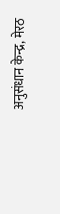अनुसंधान केन्द्र, मेरठ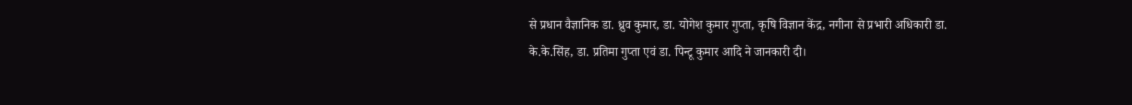से प्रधान वैज्ञानिक डा. ध्रुव कुमार, डा. योगेश कुमार गुप्ता, कृषि विज्ञान केंद्र, नगीना से प्रभारी अधिकारी डा. के.के.सिंह, डा. प्रतिमा गुप्ता एवं डा. पिन्टू कुमार आदि ने जानकारी दी।